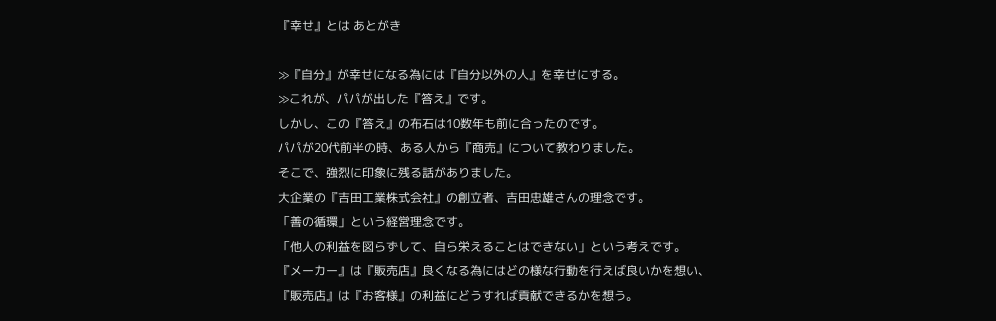『幸せ』とは あとがき

≫『自分』が幸せになる為には『自分以外の人』を幸せにする。
≫これが、パパが出した『答え』です。
しかし、この『答え』の布石は10数年も前に合ったのです。
パパが20代前半の時、ある人から『商売』について教わりました。
そこで、強烈に印象に残る話がありました。
大企業の『吉田工業株式会社』の創立者、吉田忠雄さんの理念です。
「善の循環」という経営理念です。
「他人の利益を図らずして、自ら栄えることはできない」という考えです。
『メーカー』は『販売店』良くなる為にはどの様な行動を行えば良いかを想い、
『販売店』は『お客様』の利益にどうすれば貢献できるかを想う。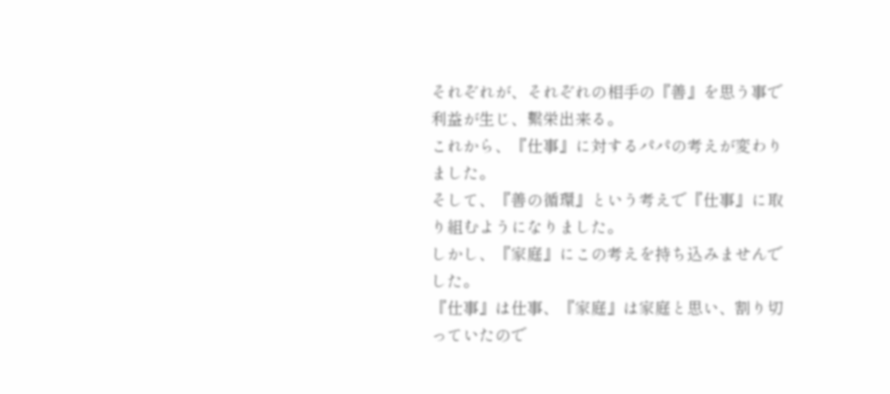それぞれが、それぞれの相手の『善』を思う事で利益が生じ、繫栄出来る。
これから、『仕事』に対するパパの考えが変わりました。
そして、『善の循環』という考えで『仕事』に取り組むようになりました。
しかし、『家庭』にこの考えを持ち込みませんでした。
『仕事』は仕事、『家庭』は家庭と思い、割り切っていたので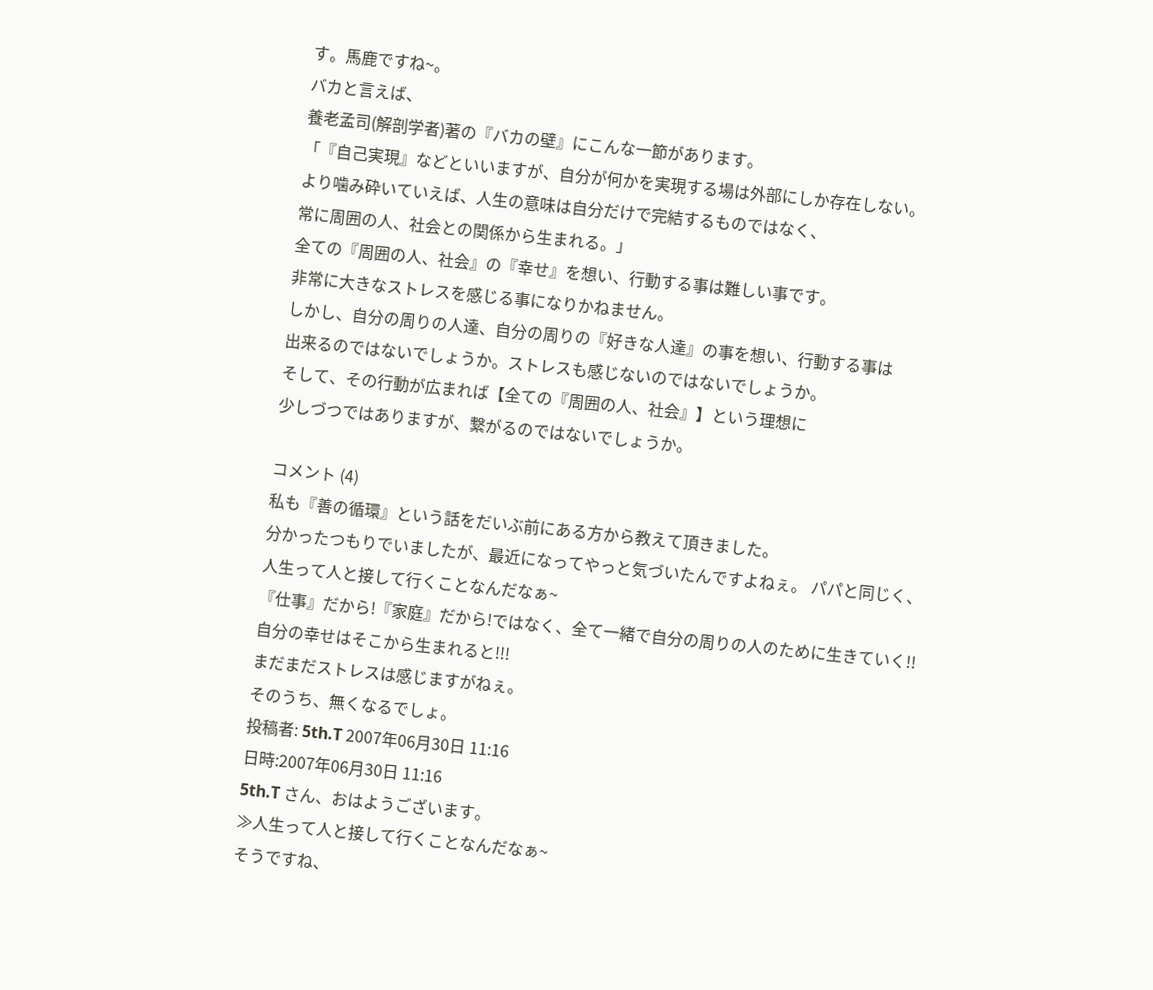す。馬鹿ですね~。
バカと言えば、
養老孟司(解剖学者)著の『バカの壁』にこんな一節があります。
「『自己実現』などといいますが、自分が何かを実現する場は外部にしか存在しない。
より噛み砕いていえば、人生の意味は自分だけで完結するものではなく、
常に周囲の人、社会との関係から生まれる。」
全ての『周囲の人、社会』の『幸せ』を想い、行動する事は難しい事です。
非常に大きなストレスを感じる事になりかねません。
しかし、自分の周りの人達、自分の周りの『好きな人達』の事を想い、行動する事は
出来るのではないでしょうか。ストレスも感じないのではないでしょうか。
そして、その行動が広まれば【全ての『周囲の人、社会』】という理想に
少しづつではありますが、繋がるのではないでしょうか。

コメント (4)
私も『善の循環』という話をだいぶ前にある方から教えて頂きました。
分かったつもりでいましたが、最近になってやっと気づいたんですよねぇ。 パパと同じく、人生って人と接して行くことなんだなぁ~
『仕事』だから!『家庭』だから!ではなく、全て一緒で自分の周りの人のために生きていく!!
自分の幸せはそこから生まれると!!!
まだまだストレスは感じますがねぇ。
そのうち、無くなるでしょ。
投稿者: 5th.T 2007年06月30日 11:16
日時:2007年06月30日 11:16
5th.T さん、おはようございます。
≫人生って人と接して行くことなんだなぁ~
そうですね、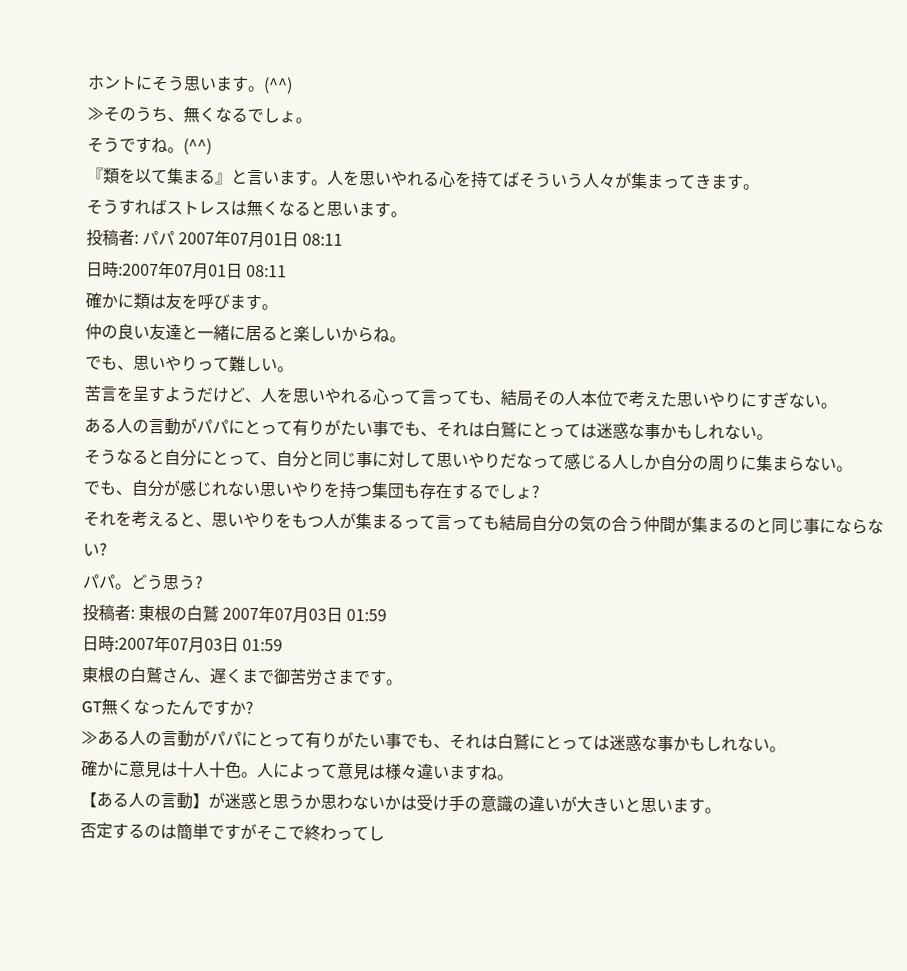ホントにそう思います。(^^)
≫そのうち、無くなるでしょ。
そうですね。(^^)
『類を以て集まる』と言います。人を思いやれる心を持てばそういう人々が集まってきます。
そうすればストレスは無くなると思います。
投稿者: パパ 2007年07月01日 08:11
日時:2007年07月01日 08:11
確かに類は友を呼びます。
仲の良い友達と一緒に居ると楽しいからね。
でも、思いやりって難しい。
苦言を呈すようだけど、人を思いやれる心って言っても、結局その人本位で考えた思いやりにすぎない。
ある人の言動がパパにとって有りがたい事でも、それは白鷲にとっては迷惑な事かもしれない。
そうなると自分にとって、自分と同じ事に対して思いやりだなって感じる人しか自分の周りに集まらない。
でも、自分が感じれない思いやりを持つ集団も存在するでしょ?
それを考えると、思いやりをもつ人が集まるって言っても結局自分の気の合う仲間が集まるのと同じ事にならない?
パパ。どう思う?
投稿者: 東根の白鷲 2007年07月03日 01:59
日時:2007年07月03日 01:59
東根の白鷲さん、遅くまで御苦労さまです。
GT無くなったんですか?
≫ある人の言動がパパにとって有りがたい事でも、それは白鷲にとっては迷惑な事かもしれない。
確かに意見は十人十色。人によって意見は様々違いますね。
【ある人の言動】が迷惑と思うか思わないかは受け手の意識の違いが大きいと思います。
否定するのは簡単ですがそこで終わってし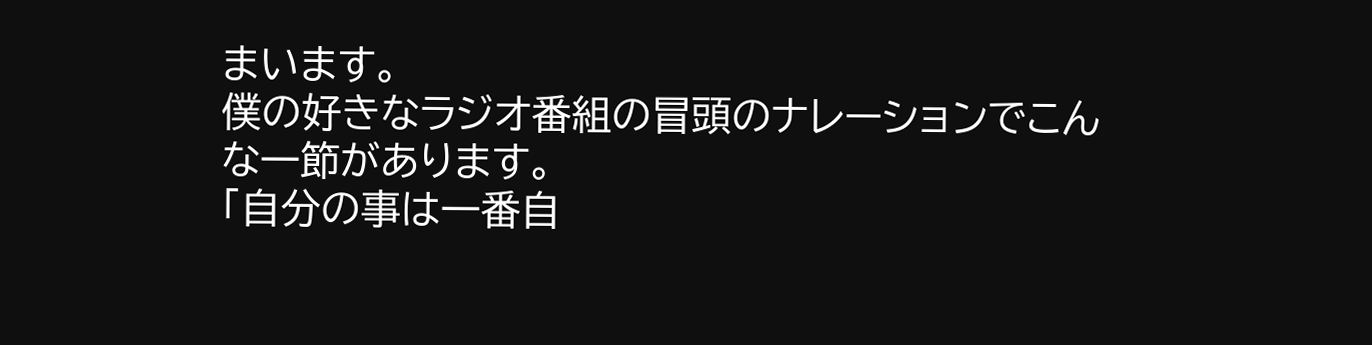まいます。
僕の好きなラジオ番組の冒頭のナレーションでこんな一節があります。
「自分の事は一番自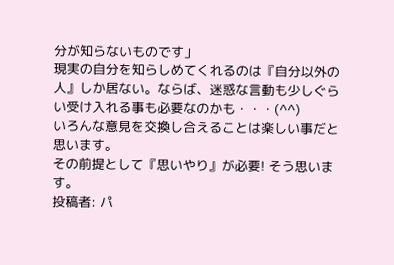分が知らないものです」
現実の自分を知らしめてくれるのは『自分以外の人』しか居ない。ならば、迷惑な言動も少しぐらい受け入れる事も必要なのかも・・・(^^)
いろんな意見を交換し合えることは楽しい事だと思います。
その前提として『思いやり』が必要! そう思います。
投稿者: パ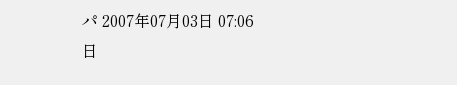パ 2007年07月03日 07:06
日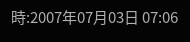時:2007年07月03日 07:06